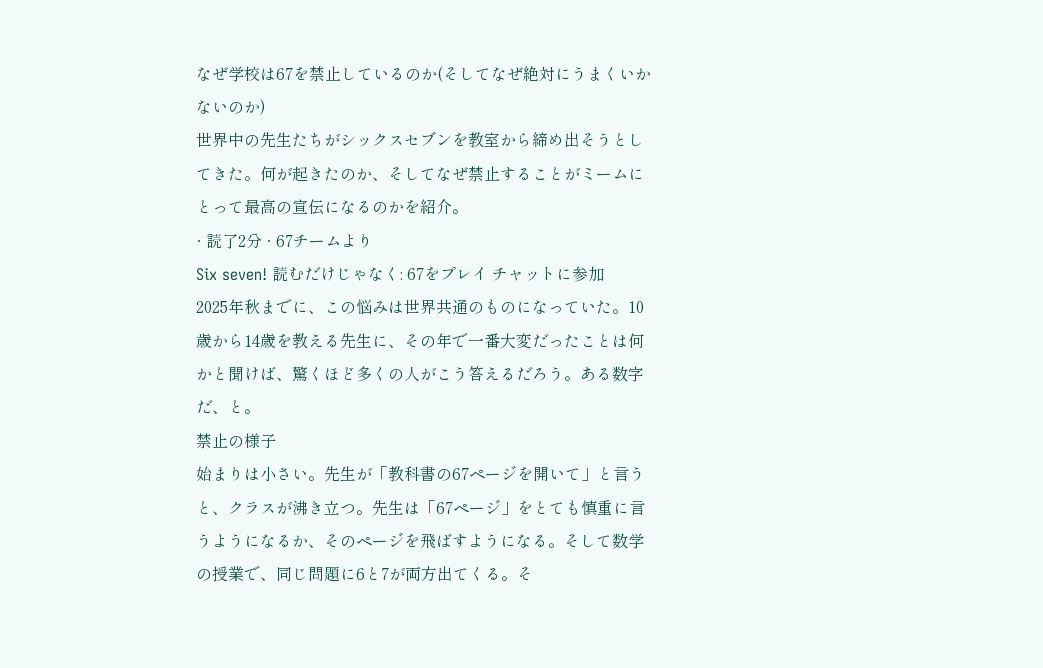なぜ学校は67を禁止しているのか(そしてなぜ絶対にうまくいかないのか)
世界中の先生たちがシックスセブンを教室から締め出そうとしてきた。何が起きたのか、そしてなぜ禁止することがミームにとって最高の宣伝になるのかを紹介。
· 読了2分 · 67チームより
Six seven! 読むだけじゃなく: 67をプレイ チャットに参加
2025年秋までに、この悩みは世界共通のものになっていた。10歳から14歳を教える先生に、その年で一番大変だったことは何かと聞けば、驚くほど多くの人がこう答えるだろう。ある数字だ、と。
禁止の様子
始まりは小さい。先生が「教科書の67ページを開いて」と言うと、クラスが沸き立つ。先生は「67ページ」をとても慎重に言うようになるか、そのページを飛ばすようになる。そして数学の授業で、同じ問題に6と7が両方出てくる。そ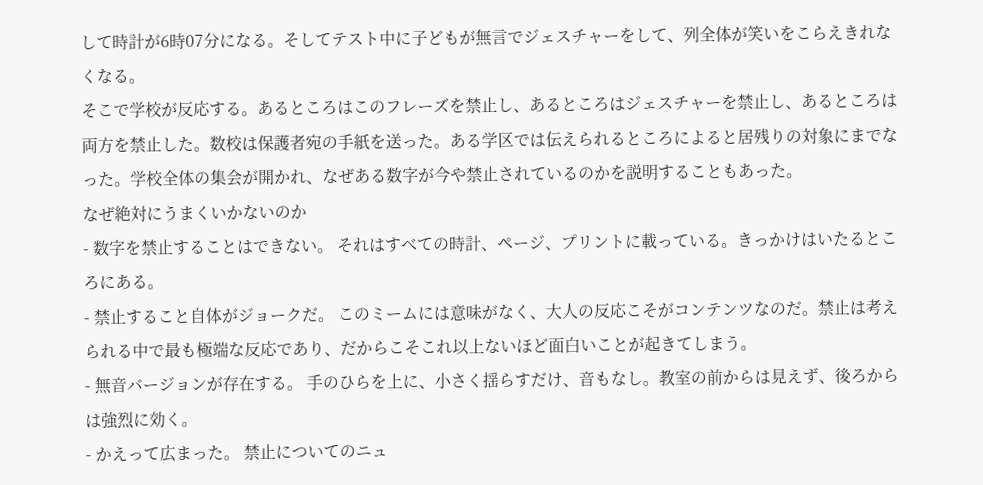して時計が6時07分になる。そしてテスト中に子どもが無言でジェスチャーをして、列全体が笑いをこらえきれなくなる。
そこで学校が反応する。あるところはこのフレーズを禁止し、あるところはジェスチャーを禁止し、あるところは両方を禁止した。数校は保護者宛の手紙を送った。ある学区では伝えられるところによると居残りの対象にまでなった。学校全体の集会が開かれ、なぜある数字が今や禁止されているのかを説明することもあった。
なぜ絶対にうまくいかないのか
- 数字を禁止することはできない。 それはすべての時計、ページ、プリントに載っている。きっかけはいたるところにある。
- 禁止すること自体がジョークだ。 このミームには意味がなく、大人の反応こそがコンテンツなのだ。禁止は考えられる中で最も極端な反応であり、だからこそこれ以上ないほど面白いことが起きてしまう。
- 無音バージョンが存在する。 手のひらを上に、小さく揺らすだけ、音もなし。教室の前からは見えず、後ろからは強烈に効く。
- かえって広まった。 禁止についてのニュ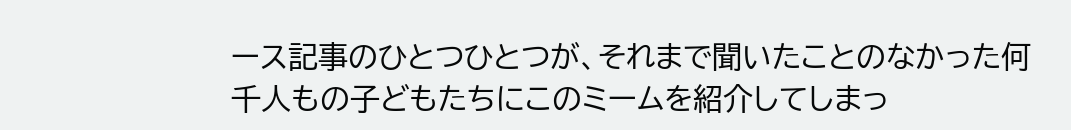ース記事のひとつひとつが、それまで聞いたことのなかった何千人もの子どもたちにこのミームを紹介してしまっ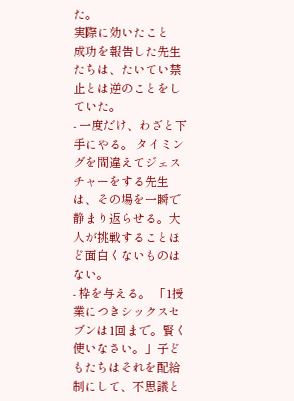た。
実際に効いたこと
成功を報告した先生たちは、たいてい禁止とは逆のことをしていた。
- 一度だけ、わざと下手にやる。 タイミングを間違えてジェスチャーをする先生は、その場を一瞬で静まり返らせる。大人が挑戦することほど面白くないものはない。
- 枠を与える。 「1授業につきシックスセブンは1回まで。賢く使いなさい。」子どもたちはそれを配給制にして、不思議と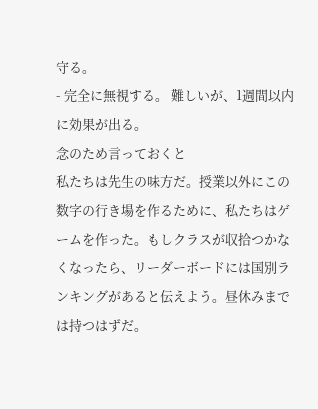守る。
- 完全に無視する。 難しいが、1週間以内に効果が出る。
念のため言っておくと
私たちは先生の味方だ。授業以外にこの数字の行き場を作るために、私たちはゲームを作った。もしクラスが収拾つかなくなったら、リーダーボードには国別ランキングがあると伝えよう。昼休みまでは持つはずだ。